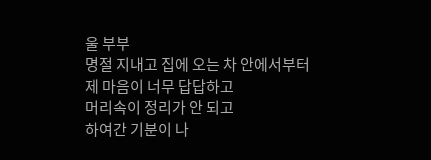울 부부
명절 지내고 집에 오는 차 안에서부터
제 마음이 너무 답답하고
머리속이 정리가 안 되고
하여간 기분이 나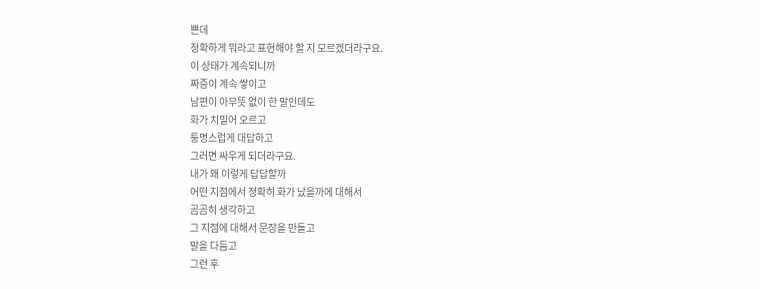쁜데
정확하게 뭐라고 표현해야 할 지 모르겠더라구요.
이 상태가 계속되니까
짜증이 계속 쌓이고
남편이 아무뜻 없이 한 말인데도
화가 치밀어 오르고
퉁명스럽게 대답하고
그러면 싸우게 되더라구요.
내가 왜 이렇게 답답할까
어떤 지점에서 정확히 화가 났을까에 대해서
곰곰히 생각하고
그 지점에 대해서 문장을 만들고
말을 다듬고
그런 후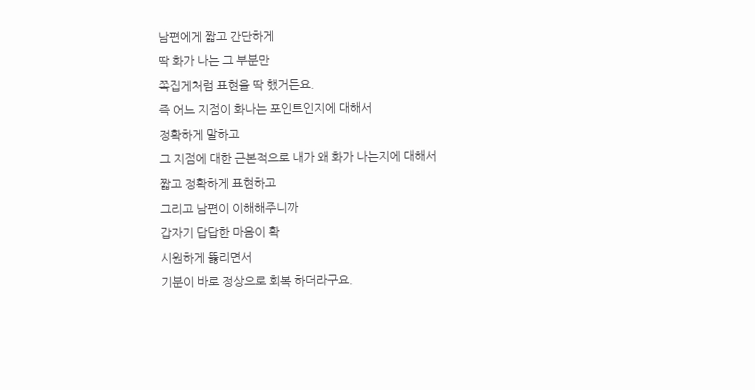남편에게 짧고 간단하게
딱 화가 나는 그 부분만
쪽집게처럼 표현을 딱 했거든요.
즉 어느 지점이 화나는 포인트인지에 대해서
정확하게 말하고
그 지점에 대한 근본적으로 내가 왜 화가 나는지에 대해서
짧고 정확하게 표현하고
그리고 남편이 이해해주니까
갑자기 답답한 마음이 확
시원하게 뚫리면서
기분이 바로 정상으로 회복 하더라구요.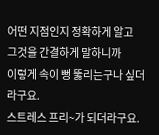어떤 지점인지 정확하게 알고
그것을 간결하게 말하니까
이렇게 속이 뻥 뚫리는구나 싶더라구요.
스트레스 프리~가 되더라구요.